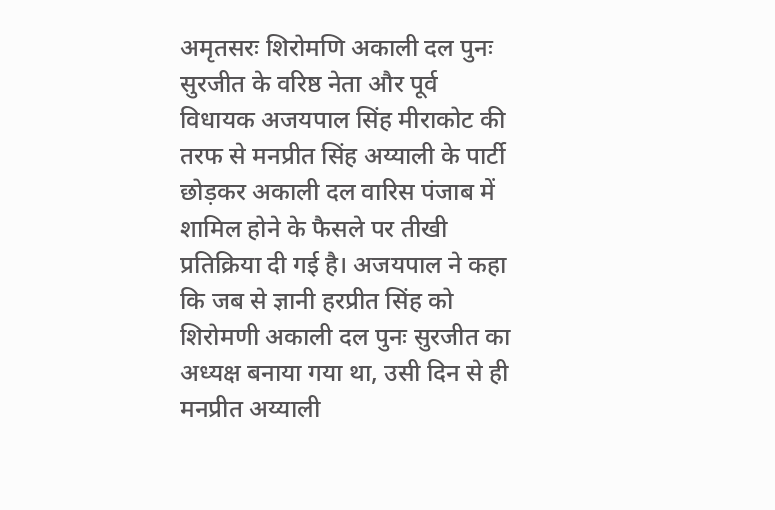अमृतसरः शिरोमणि अकाली दल पुनः सुरजीत के वरिष्ठ नेता और पूर्व विधायक अजयपाल सिंह मीराकोट की तरफ से मनप्रीत सिंह अय्याली के पार्टी छोड़कर अकाली दल वारिस पंजाब में शामिल होने के फैसले पर तीखी प्रतिक्रिया दी गई है। अजयपाल ने कहा कि जब से ज्ञानी हरप्रीत सिंह को शिरोमणी अकाली दल पुनः सुरजीत का अध्यक्ष बनाया गया था, उसी दिन से ही मनप्रीत अय्याली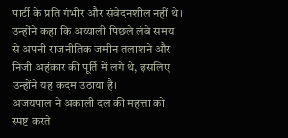पार्टी के प्रति गंभीर और संवेदनशील नहीं थे। उन्होंने कहा कि अय्याली पिछले लंबे समय से अपनी राजनीतिक जमीन तलाशने और निजी अहंकार की पूर्ति में लगे थे, इसलिए उन्होंने यह कदम उठाया है।
अजयपाल ने अकाली दल की महत्ता को स्पष्ट करते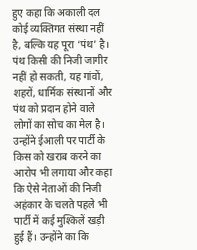हुए कहा कि अकाली दल कोई व्यक्तिगत संस्था नहीं है, बल्कि यह पूरा ‘पंथ’ है। पंथ किसी की निजी जागीर नहीं हो सकती, यह गांवों, शहरों, धार्मिक संस्थानों और पंथ को प्रदान होने वाले लोगों का सोच का मेल है। उन्होंने ईआली पर पार्टी के किस को खराब करने का आरोप भी लगाया और कहा कि ऐसे नेताओं की निजी अहंकार के चलते पहले भी पार्टी में कई मुश्किलें खड़ी हुई हैं। उन्होंने का कि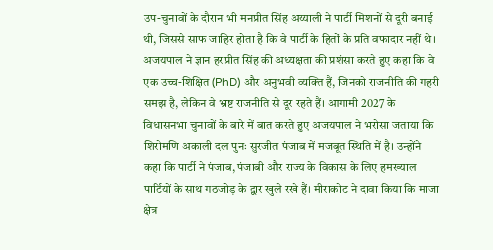उप-चुनावों के दौरान भी मनप्रीत सिंह अय्याली ने पार्टी मिशनों से दूरी बनाई थी, जिससे साफ जाहिर होता है कि वे पार्टी के हितों के प्रति वफादार नहीं थे।
अजयपाल ने ज्ञान हरप्रीत सिंह की अध्यक्षता की प्रशंसा करते हुए कहा कि वे एक उच्च-शिक्षित (PhD) और अनुभवी व्यक्ति हैं, जिनको राजनीति की गहरी समझ है, लेकिन वे भ्रष्ट राजनीति से दूर रहते हैं। आगामी 2027 के विधासनभा चुनावों के बारे में बात करते हुए अजयपाल ने भरोसा जताया कि शिरोमणि अकाली दल पुनः सुरजीत पंजाब में मजबूत स्थिति में है। उन्होंने कहा कि पार्टी ने पंजाब, पंजाबी और राज्य के विकास के लिए हमख्याल पार्टियों के साथ गठजोड़ के द्वार खुले रखे हैं। मीराकोट ने दावा किया कि माजा क्षेत्र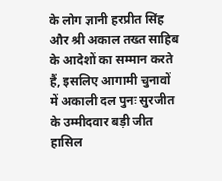के लोग ज्ञानी हरप्रीत सिंह और श्री अकाल तख्त साहिब के आदेशों का सम्मान करते हैं, इसलिए आगामी चुनावों में अकाली दल पुनः सुरजीत के उम्मीदवार बड़ी जीत हासिल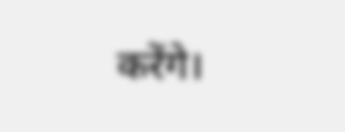करेंगे।